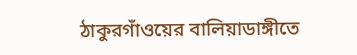ঠাকুরগাঁওয়ের বালিয়াডাঙ্গীতে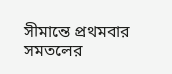সীমান্তে প্রথমবার সমতলের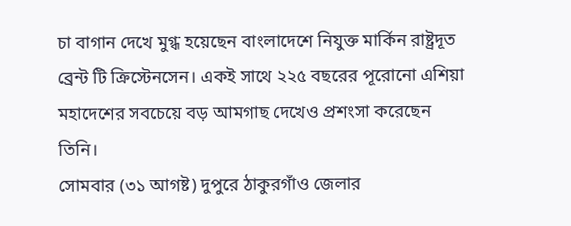চা বাগান দেখে মুগ্ধ হয়েছেন বাংলাদেশে নিযুক্ত মার্কিন রাষ্ট্রদূত ব্রেন্ট টি ক্রিস্টেনসেন। একই সাথে ২২৫ বছরের পূরোনো এশিয়া মহাদেশের সবচেয়ে বড় আমগাছ দেখেও প্রশংসা করেছেন তিনি।
সোমবার (৩১ আগষ্ট) দুপুরে ঠাকুরগাঁও জেলার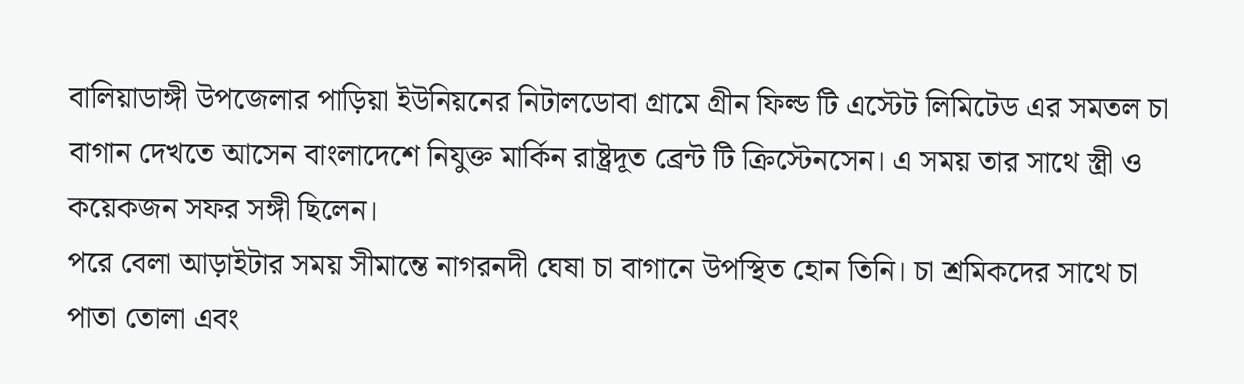বালিয়াডাঙ্গী উপজেলার পাড়িয়া ইউনিয়নের নিটালডোবা গ্রামে গ্রীন ফিল্ড টি এস্টেট লিমিটেড এর সমতল চা বাগান দেখতে আসেন বাংলাদেশে নিযুক্ত মার্কিন রাষ্ট্রদূত ব্রেন্ট টি ক্রিস্টেনসেন। এ সময় তার সাথে স্ত্রী ও কয়েকজন সফর সঙ্গী ছিলেন।
পরে বেলা আড়াইটার সময় সীমান্তে নাগরনদী ঘেষা চা বাগানে উপস্থিত হোন তিনি। চা শ্রমিকদের সাথে চা পাতা তোলা এবং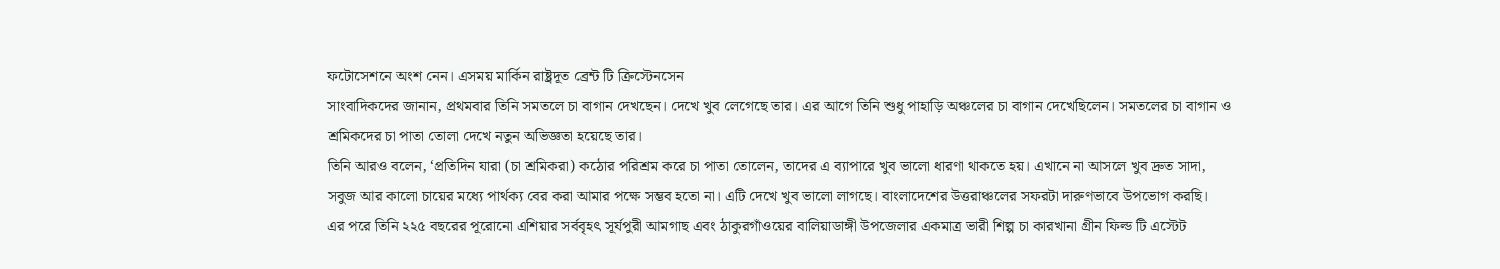ফটোসেশনে অংশ নেন। এসময় মার্কিন রাষ্ট্রদূত ব্রেন্ট টি ক্রিস্টেনসেন
সাংবাদিকদের জানান, প্রথমবার তিনি সমতলে চা বাগান দেখছেন। দেখে খুব লেগেছে তার। এর আগে তিনি শুধু পাহাড়ি অঞ্চলের চা বাগান দেখেছিলেন। সমতলের চা বাগান ও শ্রমিকদের চা পাতা তোলা দেখে নতুন অভিজ্ঞতা হয়েছে তার।
তিনি আরও বলেন, ‘প্রতিদিন যারা (চা শ্রমিকরা) কঠোর পরিশ্রম করে চা পাতা তোলেন, তাদের এ ব্যাপারে খুব ভালো ধারণা থাকতে হয়। এখানে না আসলে খুব দ্রুত সাদা, সবুজ আর কালো চায়ের মধ্যে পার্থক্য বের করা আমার পক্ষে সম্ভব হতো না। এটি দেখে খুব ভালো লাগছে। বাংলাদেশের উত্তরাঞ্চলের সফরটা দারুণভাবে উপভোগ করছি।
এর পরে তিনি ২২৫ বছরের পূরোনো এশিয়ার সর্ববৃহৎ সূর্যপুরী আমগাছ এবং ঠাকুরগাঁওয়ের বালিয়াডাঙ্গী উপজেলার একমাত্র ভারী শিল্প চা কারখানা গ্রীন ফিল্ড টি এস্টেট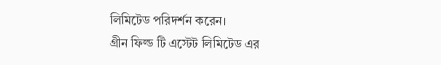লিমিটেড পরিদর্শন করেন।
গ্রীন ফিল্ড টি এস্টেট লিমিটেড এর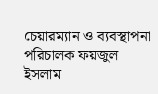চেয়ারম্যান ও ব্যবস্থাপনা পরিচালক ফয়জুল ইসলাম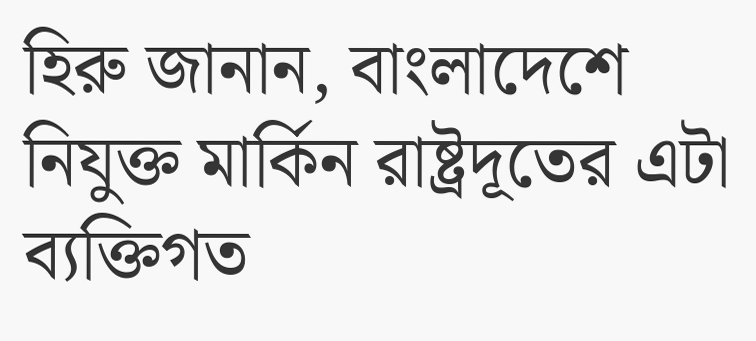হিরু জানান, বাংলাদেশে নিযুক্ত মার্কিন রাষ্ট্রদূতের এটা ব্যক্তিগত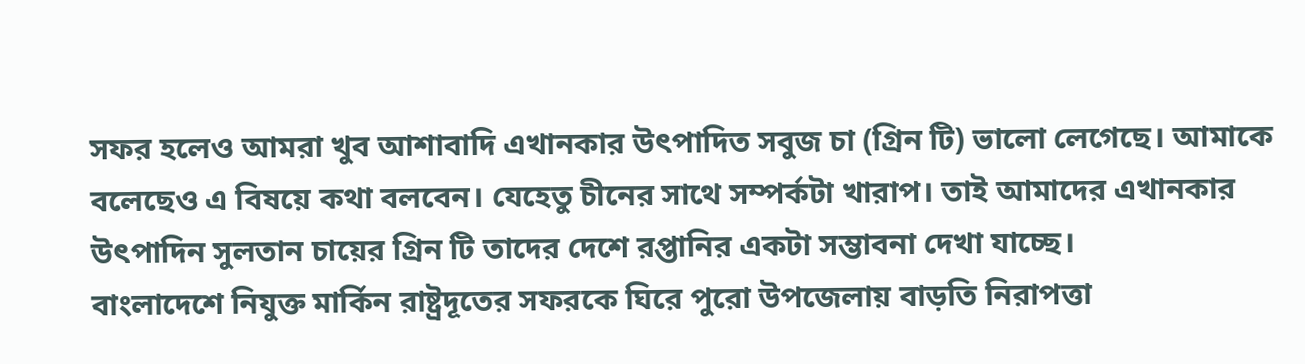সফর হলেও আমরা খুব আশাবাদি এখানকার উৎপাদিত সবুজ চা (গ্রিন টি) ভালো লেগেছে। আমাকে বলেছেও এ বিষয়ে কথা বলবেন। যেহেতু চীনের সাথে সম্পর্কটা খারাপ। তাই আমাদের এখানকার উৎপাদিন সুলতান চায়ের গ্রিন টি তাদের দেশে রপ্তানির একটা সম্ভাবনা দেখা যাচ্ছে।
বাংলাদেশে নিযুক্ত মার্কিন রাষ্ট্রদূতের সফরকে ঘিরে পুরো উপজেলায় বাড়তি নিরাপত্তা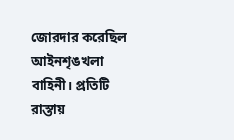জোরদার করেছিল আইনশৃঙখলা বাহিনী। প্রতিটি রাস্তায়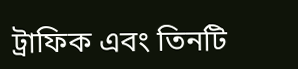ট্রাফিক এবং তিনটি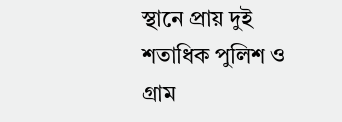স্থানে প্রায় দুই শতাধিক পুলিশ ও গ্রাম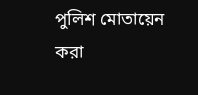পুলিশ মোতায়েন করা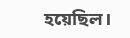হয়েছিল।